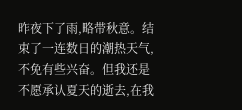昨夜下了雨,略带秋意。结束了一连数日的潮热天气,不免有些兴奋。但我还是不愿承认夏天的逝去,在我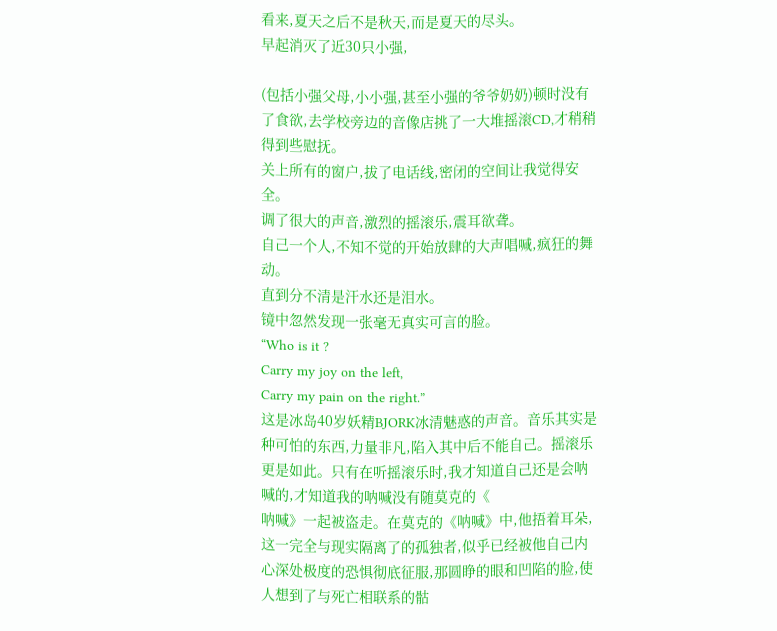看来,夏天之后不是秋天,而是夏天的尽头。
早起消灭了近30只小强,

(包括小强父母,小小强,甚至小强的爷爷奶奶)顿时没有了食欲,去学校旁边的音像店挑了一大堆摇滚CD,才稍稍得到些慰抚。
关上所有的窗户,拔了电话线,密闭的空间让我觉得安全。
调了很大的声音,激烈的摇滚乐,震耳欲聋。
自己一个人,不知不觉的开始放肆的大声唱喊,疯狂的舞动。
直到分不清是汗水还是泪水。
镜中忽然发现一张毫无真实可言的脸。
“Who is it ?
Carry my joy on the left,
Carry my pain on the right.”
这是冰岛40岁妖精BJORK冰清魅惑的声音。音乐其实是种可怕的东西,力量非凡,陷入其中后不能自己。摇滚乐更是如此。只有在听摇滚乐时,我才知道自己还是会呐喊的,才知道我的呐喊没有随莫克的《
呐喊》一起被盗走。在莫克的《呐喊》中,他捂着耳朵,这一完全与现实隔离了的孤独者,似乎已经被他自己内心深处极度的恐惧彻底征服,那圆睁的眼和凹陷的脸,使人想到了与死亡相联系的骷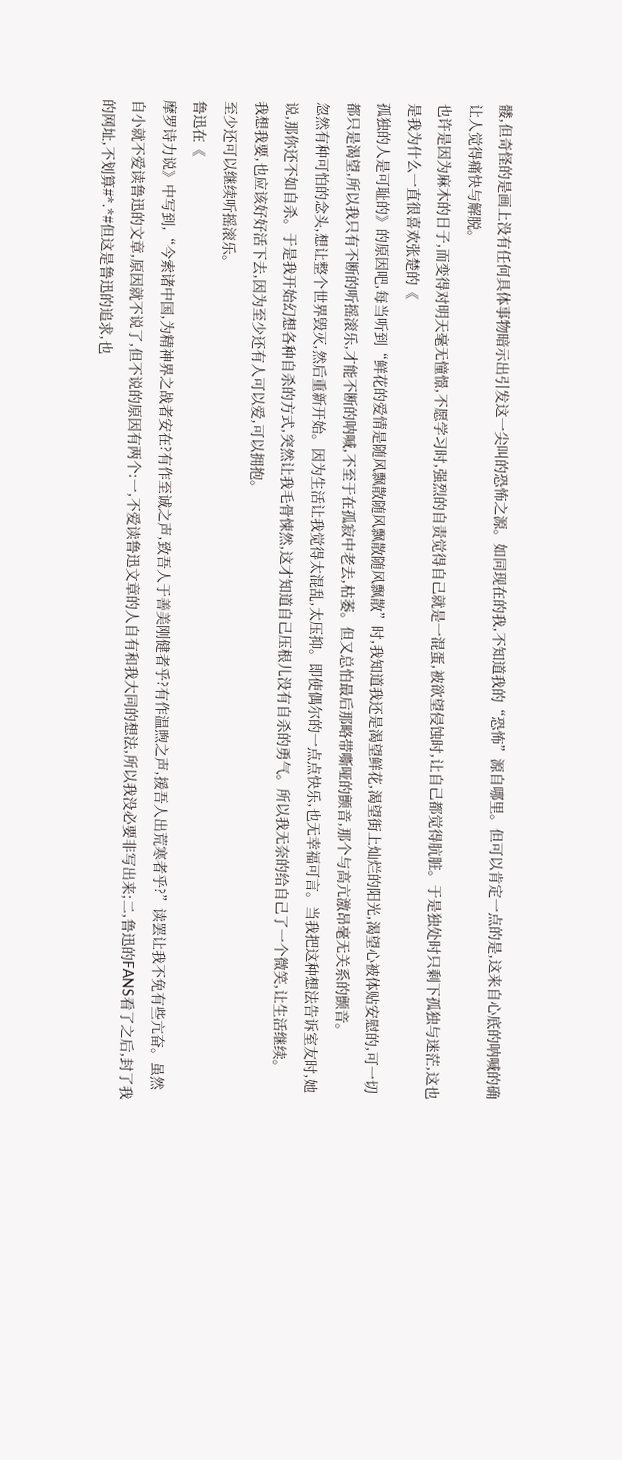髅,但奇怪的是画上没有任何具体事物暗示出引发这一尖叫的恐怖之源。如同现在的我,不知道我的“恐怖”源自哪里。但可以肯定一点的是,这来自心底的呐喊的确让人觉得痛快与解脱。
也许是因为麻木的日子,而变得对明天毫无憧憬,不愿学习时,强烈的自责觉得自己就是一混蛋,被欲望侵蚀时,让自己都觉得肮脏。于是独处时只剩下孤独与迷茫,这也是我为什么一直很喜欢张楚的《
孤独的人是可耻的》的原因吧,每当听到“鲜花的爱情是随风飘散随风飘散随风飘散”时,我知道我还是渴望鲜花,渴望街上灿烂的阳光,渴望心被体贴安慰的,可一切都只是渴望,所以我只有不断的听摇滚乐,才能不断的呐喊,不至于在孤寂中老去,枯萎。但又总怕最后那略带嘶哑的颤音,那个与高亢激昂毫无关系的颤音。
忽然有种可怕的念头,想让整个世界毁灭,然后重新开始。因为生活让我觉得太混乱,太压抑。即使偶尔的一点点快乐,也无幸福可言。当我把这种想法告诉室友时,她说,那你还不如自杀。于是我开始幻想各种自杀的方式,突然让我毛骨悚然,这才知道自己压根儿没有自杀的勇气。所以我无奈的给自己了一个微笑,让生活继续。
我想我要,也应该好好活下去,因为至少还有人可以爱,可以拥抱。
至少还可以继续听摇滚乐。
鲁迅在《
摩罗诗力说》中写到,“今索诸中国,为精神界之战者安在?有作至诚之声,致吾人于善美刚健者乎?有作温煦之声,援吾人出荒寒者乎?”读罢让我不免有些亢奋。虽然自小就不爱读鲁迅的文章,原因就不说了,但不说的原因有两个:一,不爱读鲁迅文章的人自有和我大同的想法,所以我没必要非写出来;二,鲁迅的FANS看了之后,封了我的网址,不划算#*.*#但这是鲁迅的追求,也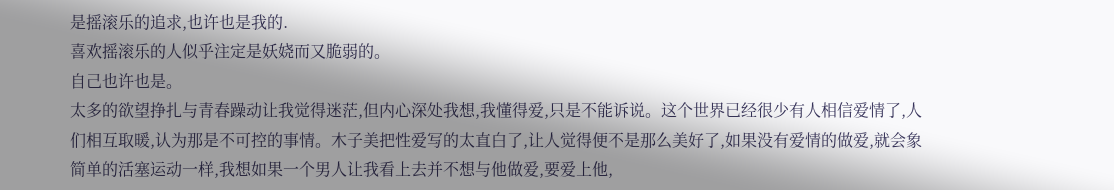是摇滚乐的追求,也许也是我的.
喜欢摇滚乐的人似乎注定是妖娆而又脆弱的。
自己也许也是。
太多的欲望挣扎与青春躁动让我觉得迷茫,但内心深处我想,我懂得爱,只是不能诉说。这个世界已经很少有人相信爱情了,人们相互取暖,认为那是不可控的事情。木子美把性爱写的太直白了,让人觉得便不是那么美好了,如果没有爱情的做爱,就会象简单的活塞运动一样,我想如果一个男人让我看上去并不想与他做爱,要爱上他,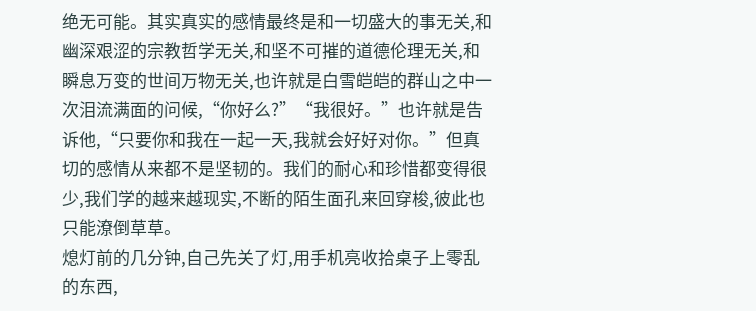绝无可能。其实真实的感情最终是和一切盛大的事无关,和幽深艰涩的宗教哲学无关,和坚不可摧的道德伦理无关,和瞬息万变的世间万物无关,也许就是白雪皑皑的群山之中一次泪流满面的问候,“你好么?”“我很好。”也许就是告诉他,“只要你和我在一起一天,我就会好好对你。”但真切的感情从来都不是坚韧的。我们的耐心和珍惜都变得很少,我们学的越来越现实,不断的陌生面孔来回穿梭,彼此也只能潦倒草草。
熄灯前的几分钟,自己先关了灯,用手机亮收拾桌子上零乱的东西,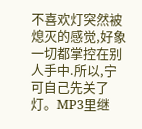不喜欢灯突然被熄灭的感觉,好象一切都掌控在别人手中.所以,宁可自己先关了灯。MP3里继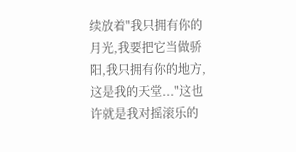续放着"我只拥有你的月光,我要把它当做骄阳,我只拥有你的地方,这是我的天堂..."这也许就是我对摇滚乐的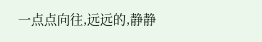一点点向往,远远的,静静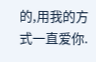的,用我的方式一直爱你.